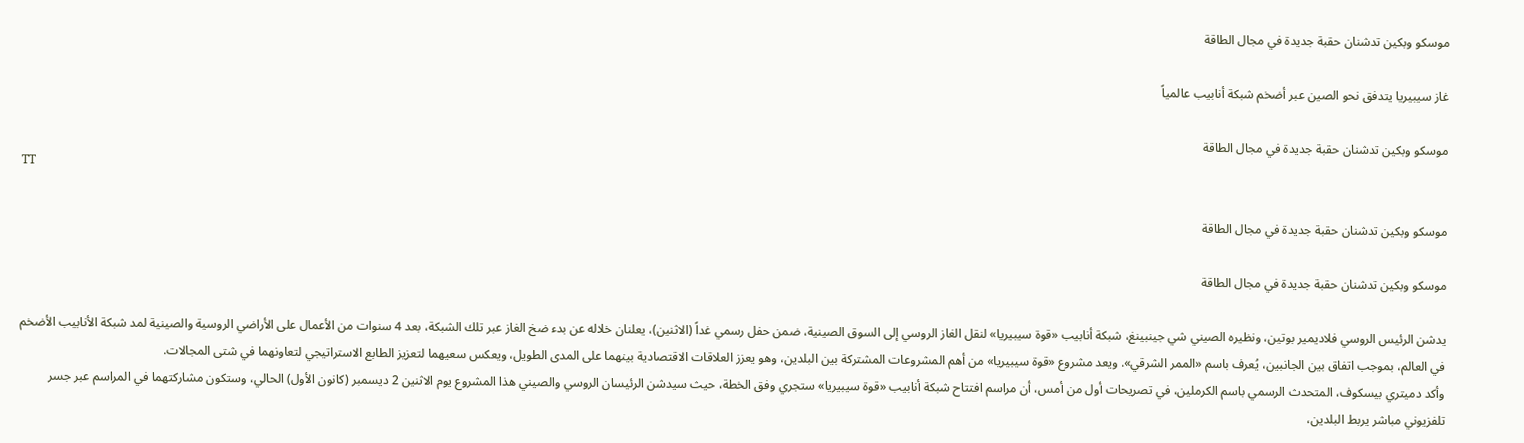موسكو وبكين تدشنان حقبة جديدة في مجال الطاقة

غاز سيبيريا يتدفق نحو الصين عبر أضخم شبكة أنابيب عالمياً

موسكو وبكين تدشنان حقبة جديدة في مجال الطاقة
TT

موسكو وبكين تدشنان حقبة جديدة في مجال الطاقة

موسكو وبكين تدشنان حقبة جديدة في مجال الطاقة

يدشن الرئيس الروسي فلاديمير بوتين، ونظيره الصيني شي جينبينغ، شبكة أنابيب «قوة سيبيريا» لنقل الغاز الروسي إلى السوق الصينية، ضمن حفل رسمي غداً (الاثنين)، يعلنان خلاله عن بدء ضخ الغاز عبر تلك الشبكة، بعد 4 سنوات من الأعمال على الأراضي الروسية والصينية لمد شبكة الأنابيب الأضخم في العالم، بموجب اتفاق بين الجانبين، يُعرف باسم «الممر الشرقي». ويعد مشروع «قوة سيبيريا» من أهم المشروعات المشتركة بين البلدين، وهو يعزز العلاقات الاقتصادية بينهما على المدى الطويل، ويعكس سعيهما لتعزيز الطابع الاستراتيجي لتعاونهما في شتى المجالات.
وأكد دميتري بيسكوف، المتحدث الرسمي باسم الكرملين، في تصريحات أول من أمس، أن مراسم افتتاح شبكة أنابيب «قوة سيبيريا» ستجري وفق الخطة، حيث سيدشن الرئيسان الروسي والصيني هذا المشروع يوم الاثنين 2 ديسمبر (كانون الأول) الحالي، وستكون مشاركتهما في المراسم عبر جسر تلفزيوني مباشر يربط البلدين،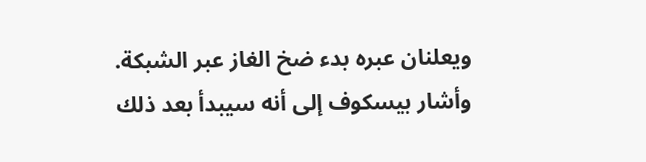ويعلنان عبره بدء ضخ الغاز عبر الشبكة. وأشار بيسكوف إلى أنه سيبدأ بعد ذلك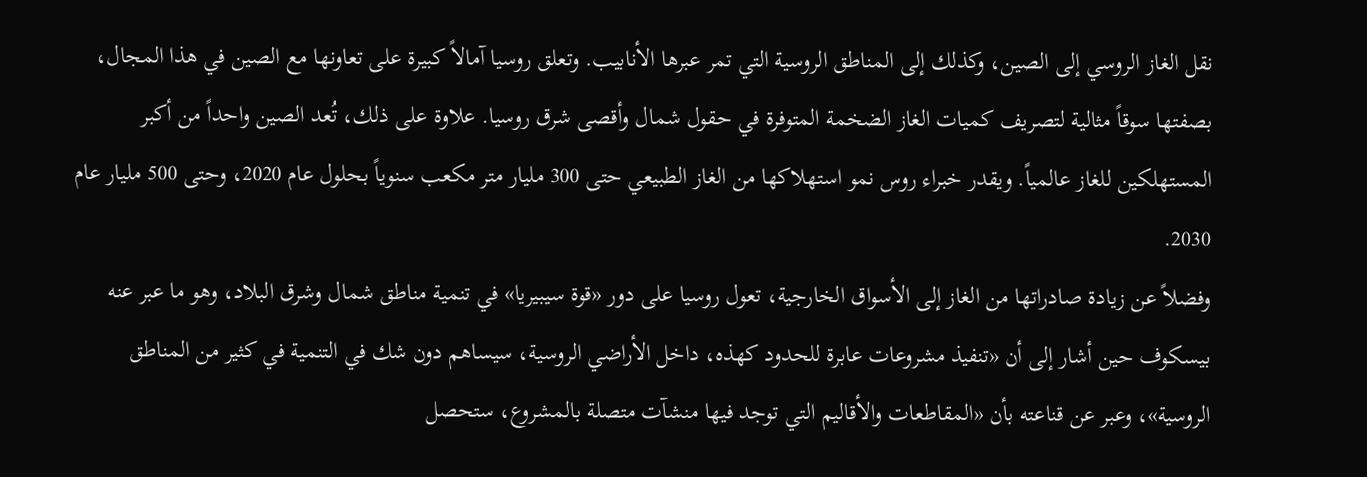نقل الغاز الروسي إلى الصين، وكذلك إلى المناطق الروسية التي تمر عبرها الأنابيب. وتعلق روسيا آمالاً كبيرة على تعاونها مع الصين في هذا المجال، بصفتها سوقاً مثالية لتصريف كميات الغاز الضخمة المتوفرة في حقول شمال وأقصى شرق روسيا. علاوة على ذلك، تُعد الصين واحداً من أكبر المستهلكين للغاز عالمياً. ويقدر خبراء روس نمو استهلاكها من الغاز الطبيعي حتى 300 مليار متر مكعب سنوياً بحلول عام 2020، وحتى 500 مليار عام 2030.
وفضلاً عن زيادة صادراتها من الغاز إلى الأسواق الخارجية، تعول روسيا على دور «قوة سيبيريا» في تنمية مناطق شمال وشرق البلاد، وهو ما عبر عنه بيسكوف حين أشار إلى أن «تنفيذ مشروعات عابرة للحدود كهذه، داخل الأراضي الروسية، سيساهم دون شك في التنمية في كثير من المناطق الروسية»، وعبر عن قناعته بأن «المقاطعات والأقاليم التي توجد فيها منشآت متصلة بالمشروع، ستحصل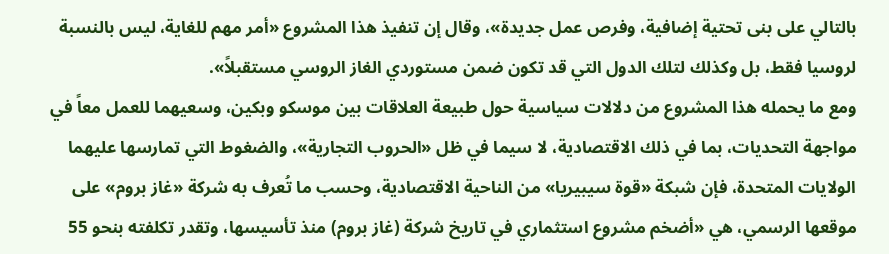بالتالي على بنى تحتية إضافية، وفرص عمل جديدة»، وقال إن تنفيذ هذا المشروع «أمر مهم للغاية، ليس بالنسبة لروسيا فقط، بل وكذلك لتلك الدول التي قد تكون ضمن مستوردي الغاز الروسي مستقبلاً».
ومع ما يحمله هذا المشروع من دلالات سياسية حول طبيعة العلاقات بين موسكو وبكين، وسعيهما للعمل معاً في مواجهة التحديات، بما في ذلك الاقتصادية، لا سيما في ظل «الحروب التجارية»، والضغوط التي تمارسها عليهما الولايات المتحدة، فإن شبكة «قوة سيبيريا» من الناحية الاقتصادية، وحسب ما تُعرف به شركة «غاز بروم» على موقعها الرسمي، هي «أضخم مشروع استثماري في تاريخ شركة (غاز بروم) منذ تأسيسها، وتقدر تكلفته بنحو 55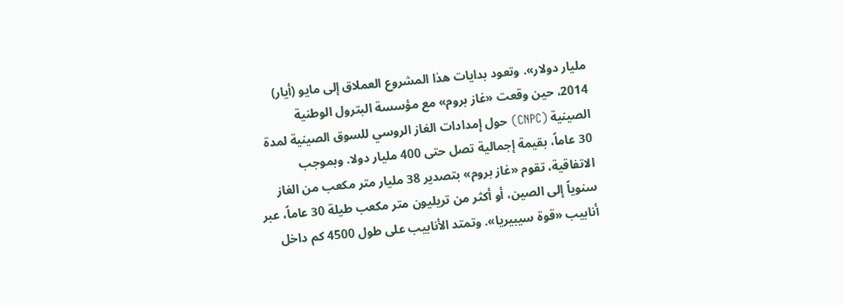مليار دولار». وتعود بدايات هذا المشروع العملاق إلى مايو (أيار) 2014، حين وقعت «غاز بروم» مع مؤسسة البترول الوطنية الصينية (CNPC) حول إمدادات الغاز الروسي للسوق الصينية لمدة 30 عاماً، بقيمة إجمالية تصل حتى 400 مليار دولا. وبموجب الاتفاقية، تقوم «غاز بروم» بتصدير 38 مليار متر مكعب من الغاز سنوياً إلى الصين، أو أكثر من تريليون متر مكعب طيلة 30 عاماً، عبر أنابيب «قوة سيبيريا». وتمتد الأنابيب على طول 4500 كم داخل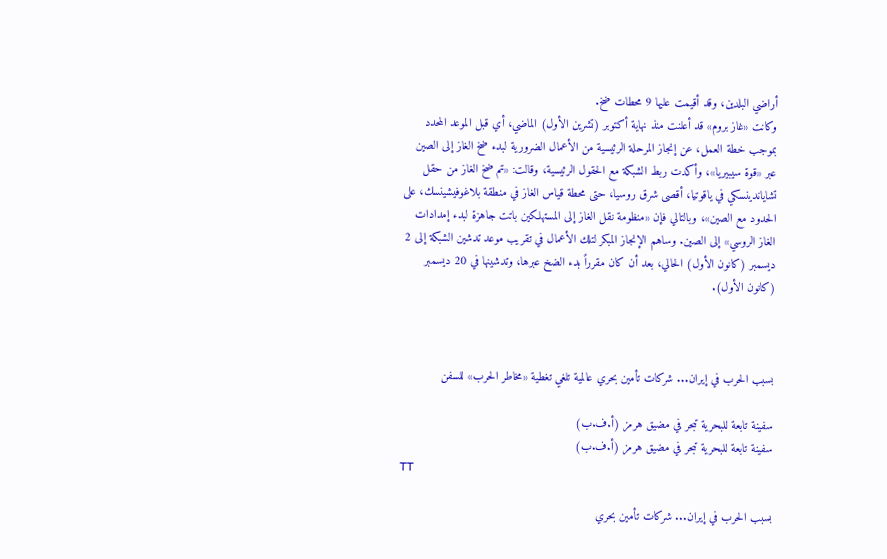أراضي البلدين، وقد أقيمت عليها 9 محطات ضخ.
وكانت «غاز بروم» قد أعلنت منذ نهاية أكتوبر (تشرين الأول) الماضي، أي قبل الموعد المحدد بموجب خطة العمل، عن إنجاز المرحلة الرئيسية من الأعمال الضرورية لبدء ضخ الغاز إلى الصين عبر «قوة سيبيريا»، وأكدت ربط الشبكة مع الحقول الرئيسية، وقالت: «تم ضخ الغاز من حقل تشاياندينسكي في ياقوتيا، أقصى شرق روسيا، حتى محطة قياس الغاز في منطقة بلاغوفيشينسك، على الحدود مع الصين»، وبالتالي فإن «منظومة نقل الغاز إلى المستهلكين باتت جاهزة لبدء إمدادات الغاز الروسي» إلى الصين. وساهم الإنجاز المبكر لتلك الأعمال في تقريب موعد تدشين الشبكة إلى 2 ديسمبر (كانون الأول) الحالي، بعد أن كان مقرراً بدء الضخ عبرها، وتدشينها في 20 ديسمبر (كانون الأول).



بسبب الحرب في إيران... شركات تأمين بحري عالمية تلغي تغطية «مخاطر الحرب» للسفن

سفينة تابعة للبحرية تبحر في مضيق هرمز (أ.ف.ب)
سفينة تابعة للبحرية تبحر في مضيق هرمز (أ.ف.ب)
TT

بسبب الحرب في إيران... شركات تأمين بحري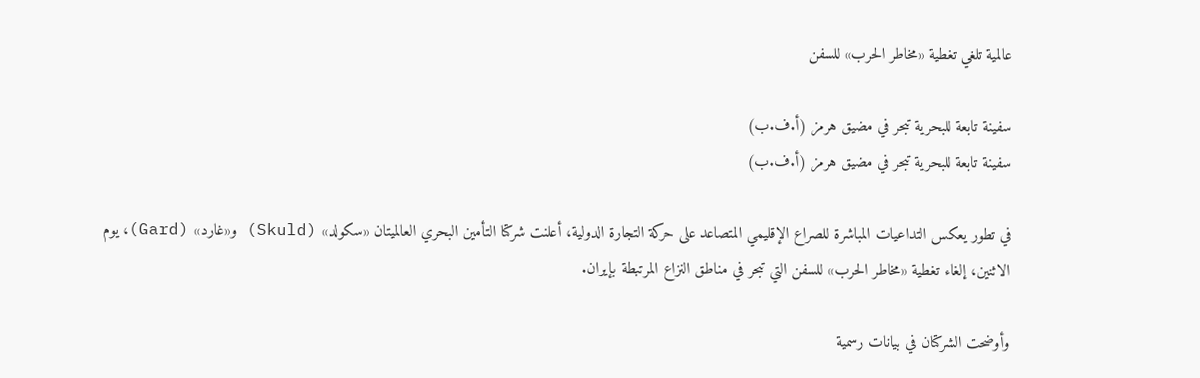عالمية تلغي تغطية «مخاطر الحرب» للسفن

سفينة تابعة للبحرية تبحر في مضيق هرمز (أ.ف.ب)
سفينة تابعة للبحرية تبحر في مضيق هرمز (أ.ف.ب)

في تطور يعكس التداعيات المباشرة للصراع الإقليمي المتصاعد على حركة التجارة الدولية، أعلنت شركتا التأمين البحري العالميتان «سكولد» (Skuld) و«غارد» (Gard)، يوم الاثنين، إلغاء تغطية «مخاطر الحرب» للسفن التي تبحر في مناطق النزاع المرتبطة بإيران.

وأوضحت الشركتان في بيانات رسمية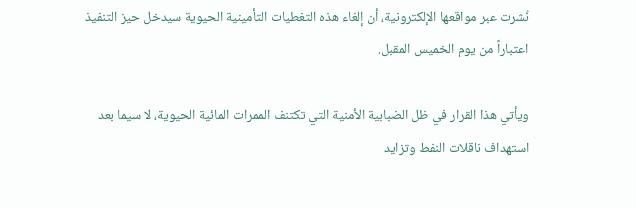نُشرت عبر مواقعها الإلكترونية، أن إلغاء هذه التغطيات التأمينية الحيوية سيدخل حيز التنفيذ اعتباراً من يوم الخميس المقبل.

ويأتي هذا القرار في ظل الضبابية الأمنية التي تكتنف الممرات المائية الحيوية، لا سيما بعد استهداف ناقلات النفط وتزايد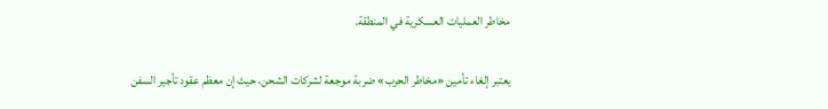مخاطر العمليات العسكرية في المنطقة.

يعتبر إلغاء تأمين «مخاطر الحرب» ضربة موجعة لشركات الشحن، حيث إن معظم عقود تأجير السفن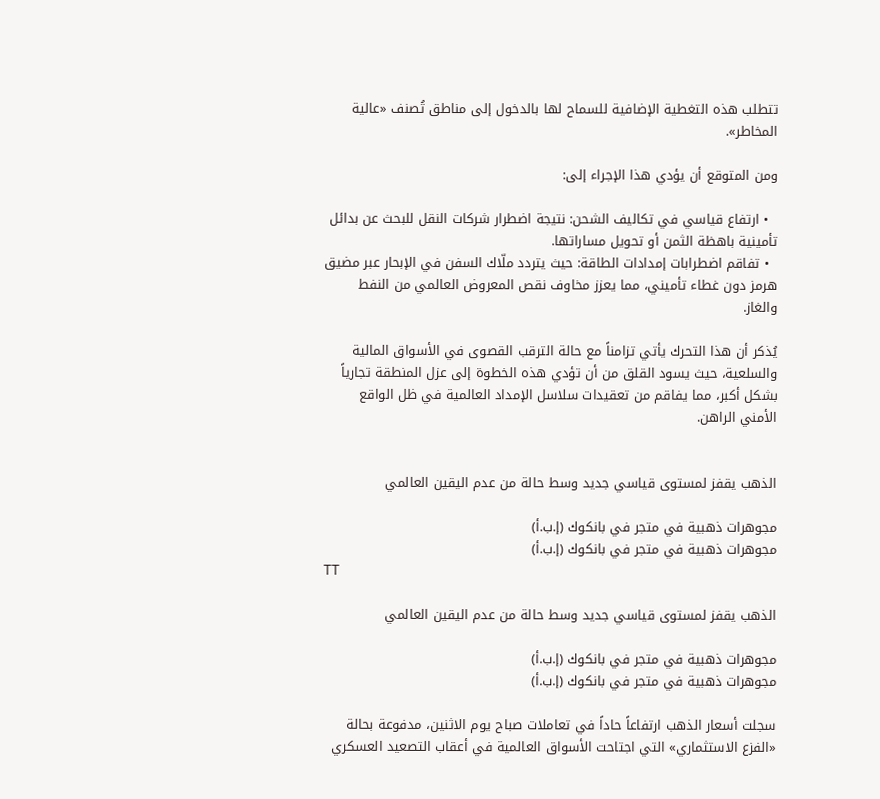تتطلب هذه التغطية الإضافية للسماح لها بالدخول إلى مناطق تُصنف «عالية المخاطر».

ومن المتوقع أن يؤدي هذا الإجراء إلى:

  • ارتفاع قياسي في تكاليف الشحن: نتيجة اضطرار شركات النقل للبحث عن بدائل تأمينية باهظة الثمن أو تحويل مساراتها.
  • تفاقم اضطرابات إمدادات الطاقة: حيث يتردد ملّاك السفن في الإبحار عبر مضيق هرمز دون غطاء تأميني، مما يعزز مخاوف نقص المعروض العالمي من النفط والغاز.

يُذكر أن هذا التحرك يأتي تزامناً مع حالة الترقب القصوى في الأسواق المالية والسلعية، حيث يسود القلق من أن تؤدي هذه الخطوة إلى عزل المنطقة تجارياً بشكل أكبر، مما يفاقم من تعقيدات سلاسل الإمداد العالمية في ظل الواقع الأمني الراهن.


الذهب يقفز لمستوى قياسي جديد وسط حالة من عدم اليقين العالمي

مجوهرات ذهبية في متجر في بانكوك (إ.ب.أ)
مجوهرات ذهبية في متجر في بانكوك (إ.ب.أ)
TT

الذهب يقفز لمستوى قياسي جديد وسط حالة من عدم اليقين العالمي

مجوهرات ذهبية في متجر في بانكوك (إ.ب.أ)
مجوهرات ذهبية في متجر في بانكوك (إ.ب.أ)

سجلت أسعار الذهب ارتفاعاً حاداً في تعاملات صباح يوم الاثنين، مدفوعة بحالة «الفزع الاستثماري» التي اجتاحت الأسواق العالمية في أعقاب التصعيد العسكري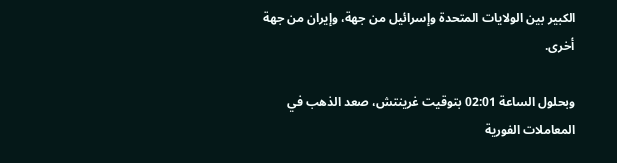الكبير بين الولايات المتحدة وإسرائيل من جهة، وإيران من جهة أخرى.

وبحلول الساعة 02:01 بتوقيت غرينتش، صعد الذهب في المعاملات الفورية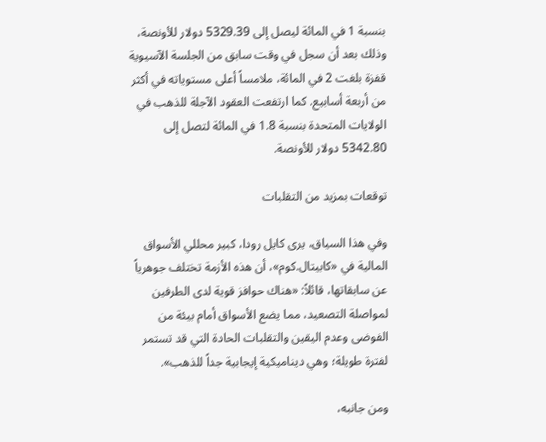بنسبة 1 في المائة ليصل إلى 5329.39 دولار للأونصة، وذلك بعد أن سجل في وقت سابق من الجلسة الآسيوية قفزة بلغت 2 في المائة، ملامساً أعلى مستوياته في أكثر من أربعة أسابيع. كما ارتفعت العقود الآجلة للذهب في الولايات المتحدة بنسبة 1.8 في المائة لتصل إلى 5342.80 دولار للأونصة.

توقعات بمزيد من التقلبات

وفي هذا السياق، يرى كايل رودا، كبير محللي الأسواق المالية في «كابيتال.كوم»، أن هذه الأزمة تختلف جوهرياً عن سابقاتها، قائلاً: «هناك حوافز قوية لدى الطرفين لمواصلة التصعيد، مما يضع الأسواق أمام بيئة من الفوضى وعدم اليقين والتقلبات الحادة التي قد تستمر لفترة طويلة؛ وهي ديناميكية إيجابية جداً للذهب».

ومن جانبه،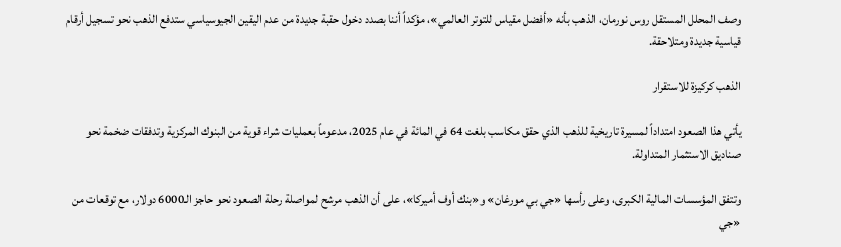وصف المحلل المستقل روس نورمان، الذهب بأنه «أفضل مقياس للتوتر العالمي»، مؤكداً أننا بصدد دخول حقبة جديدة من عدم اليقين الجيوسياسي ستدفع الذهب نحو تسجيل أرقام قياسية جديدة ومتلاحقة.

الذهب كركيزة للاستقرار

يأتي هذا الصعود امتداداً لمسيرة تاريخية للذهب الذي حقق مكاسب بلغت 64 في المائة في عام 2025، مدعوماً بعمليات شراء قوية من البنوك المركزية وتدفقات ضخمة نحو صناديق الاستثمار المتداولة.

وتتفق المؤسسات المالية الكبرى، وعلى رأسها «جي بي مورغان» و«بنك أوف أميركا»، على أن الذهب مرشح لمواصلة رحلة الصعود نحو حاجز الـ6000 دولار، مع توقعات من «جي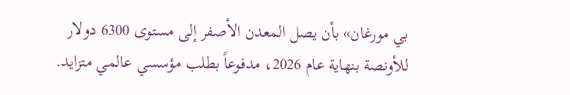بي مورغان» بأن يصل المعدن الأصفر إلى مستوى 6300 دولار للأونصة بنهاية عام 2026، مدفوعاً بطلب مؤسسي عالمي متزايد.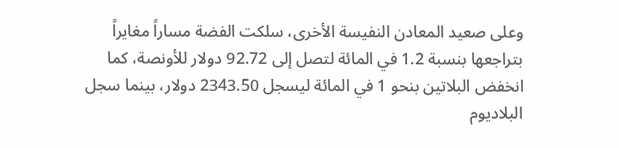وعلى صعيد المعادن النفيسة الأخرى، سلكت الفضة مساراً مغايراً بتراجعها بنسبة 1.2 في المائة لتصل إلى 92.72 دولار للأونصة، كما انخفض البلاتين بنحو 1 في المائة ليسجل 2343.50 دولار، بينما سجل البلاديوم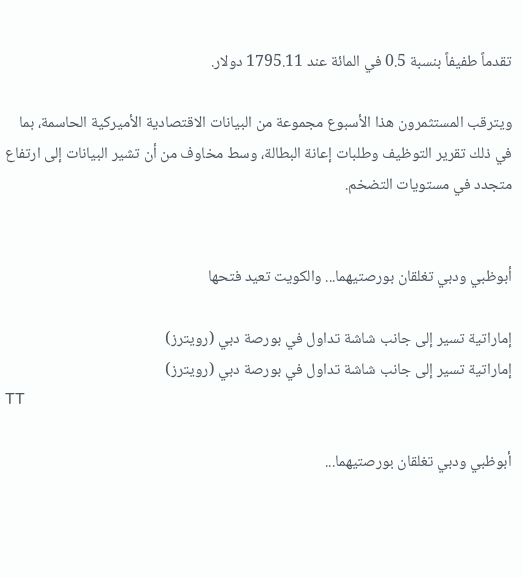تقدماً طفيفاً بنسبة 0.5 في المائة عند 1795.11 دولار.

ويترقب المستثمرون هذا الأسبوع مجموعة من البيانات الاقتصادية الأميركية الحاسمة، بما في ذلك تقرير التوظيف وطلبات إعانة البطالة، وسط مخاوف من أن تشير البيانات إلى ارتفاع متجدد في مستويات التضخم.


أبوظبي ودبي تغلقان بورصتيهما... والكويت تعيد فتحها

إماراتية تسير إلى جانب شاشة تداول في بورصة دبي (رويترز)
إماراتية تسير إلى جانب شاشة تداول في بورصة دبي (رويترز)
TT

أبوظبي ودبي تغلقان بورصتيهما...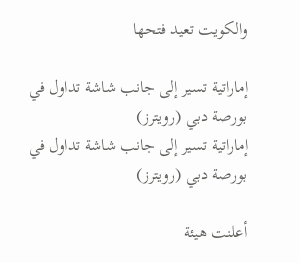والكويت تعيد فتحها

إماراتية تسير إلى جانب شاشة تداول في بورصة دبي (رويترز)
إماراتية تسير إلى جانب شاشة تداول في بورصة دبي (رويترز)

أعلنت هيئة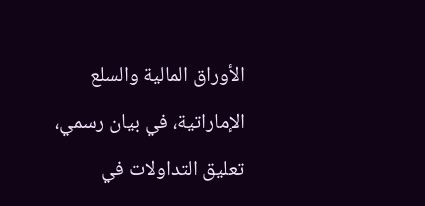الأوراق المالية والسلع الإماراتية، في بيان رسمي، تعليق التداولات في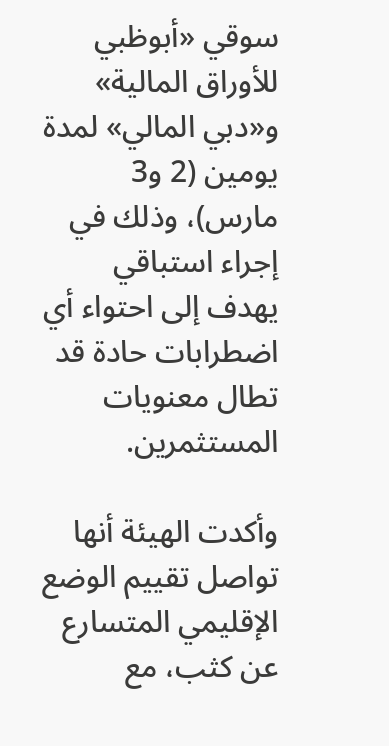سوقي «أبوظبي للأوراق المالية» و«دبي المالي» لمدة يومين (2 و3 مارس)، وذلك في إجراء استباقي يهدف إلى احتواء أي اضطرابات حادة قد تطال معنويات المستثمرين.

وأكدت الهيئة أنها تواصل تقييم الوضع الإقليمي المتسارع عن كثب، مع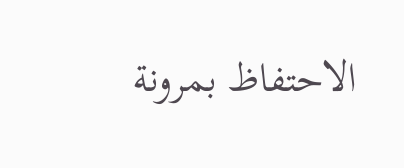الاحتفاظ بمرونة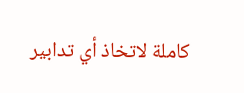كاملة لاتخاذ أي تدابير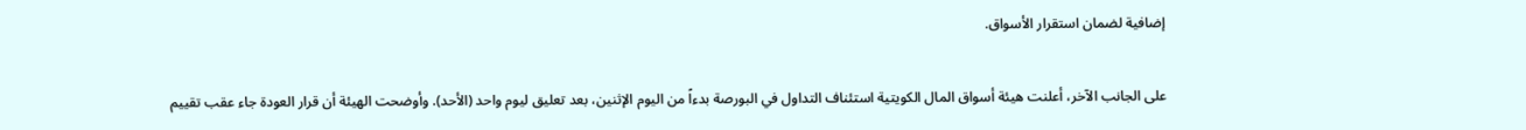إضافية لضمان استقرار الأسواق.

على الجانب الآخر، أعلنت هيئة أسواق المال الكويتية استئناف التداول في البورصة بدءاً من اليوم الإثنين، بعد تعليق ليوم واحد (الأحد). وأوضحت الهيئة أن قرار العودة جاء عقب تقييم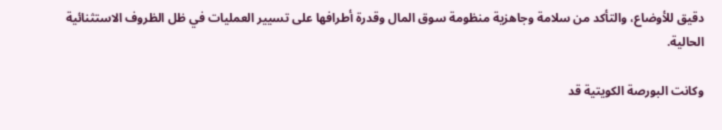دقيق للأوضاع، والتأكد من سلامة وجاهزية منظومة سوق المال وقدرة أطرافها على تسيير العمليات في ظل الظروف الاستثنائية الحالية.

وكانت البورصة الكويتية قد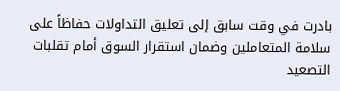بادرت في وقت سابق إلى تعليق التداولات حفاظاً على سلامة المتعاملين وضمان استقرار السوق أمام تقلبات التصعيد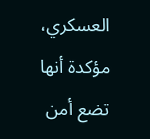العسكري، مؤكدة أنها تضع أمن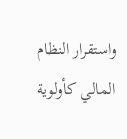واستقرار النظام المالي كأولوية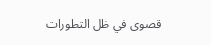قصوى في ظل التطورات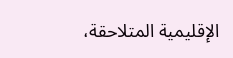الإقليمية المتلاحقة،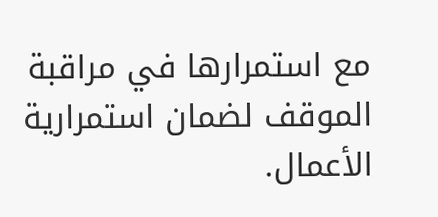مع استمرارها في مراقبة الموقف لضمان استمرارية الأعمال.